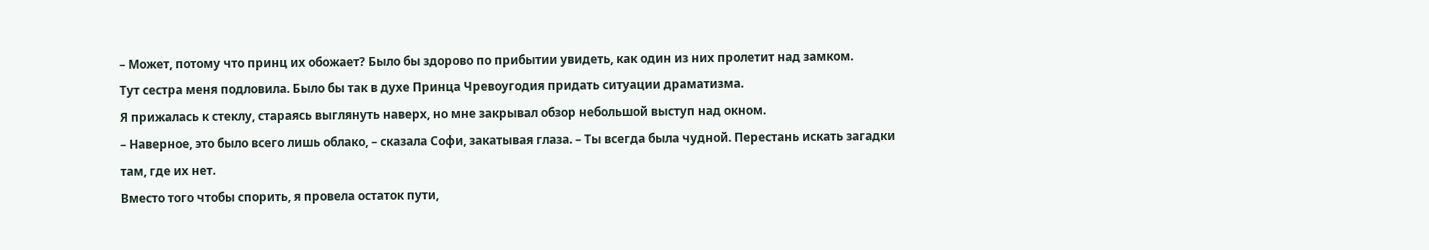– Может, потому что принц их обожает? Было бы здорово по прибытии увидеть, как один из них пролетит над замком.
Тут сестра меня подловила. Было бы так в духе Принца Чревоугодия придать ситуации драматизма.
Я прижалась к стеклу, стараясь выглянуть наверх, но мне закрывал обзор небольшой выступ над окном.
– Наверное, это было всего лишь облако, – сказала Софи, закатывая глаза. – Ты всегда была чудной. Перестань искать загадки там, где их нет.
Вместо того чтобы спорить, я провела остаток пути,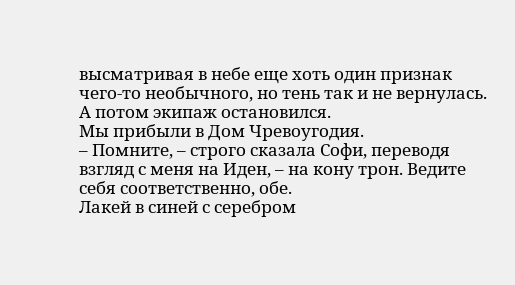высматривая в небе еще хоть один признак чего-то необычного, но тень так и не вернулась. А потом экипаж остановился.
Мы прибыли в Дом Чревоугодия.
– Помните, – строго сказала Софи, переводя взгляд с меня на Иден, – на кону трон. Ведите себя соответственно, обе.
Лакей в синей с серебром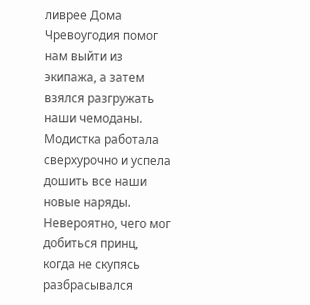ливрее Дома Чревоугодия помог нам выйти из экипажа, а затем взялся разгружать наши чемоданы. Модистка работала сверхурочно и успела дошить все наши новые наряды. Невероятно, чего мог добиться принц, когда не скупясь разбрасывался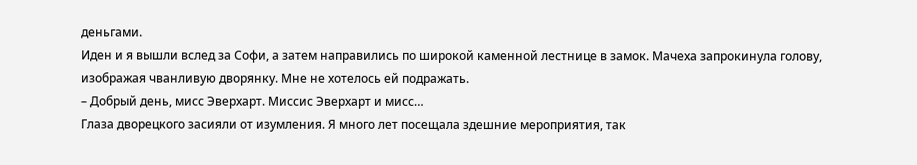деньгами.
Иден и я вышли вслед за Софи, а затем направились по широкой каменной лестнице в замок. Мачеха запрокинула голову, изображая чванливую дворянку. Мне не хотелось ей подражать.
– Добрый день, мисс Эверхарт. Миссис Эверхарт и мисс…
Глаза дворецкого засияли от изумления. Я много лет посещала здешние мероприятия, так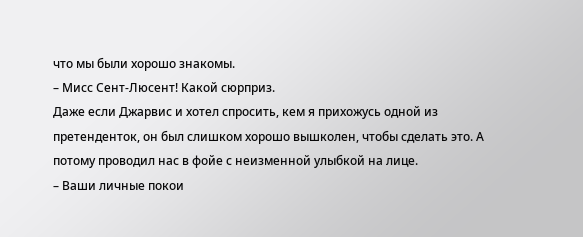что мы были хорошо знакомы.
– Мисс Сент-Люсент! Какой сюрприз.
Даже если Джарвис и хотел спросить, кем я прихожусь одной из претенденток, он был слишком хорошо вышколен, чтобы сделать это. А потому проводил нас в фойе с неизменной улыбкой на лице.
– Ваши личные покои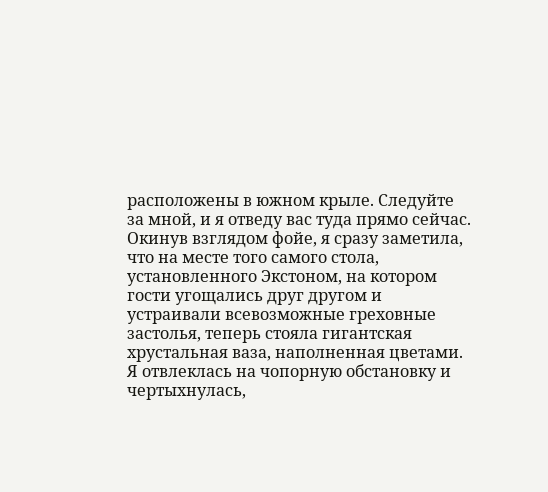расположены в южном крыле. Следуйте за мной, и я отведу вас туда прямо сейчас.
Окинув взглядом фойе, я сразу заметила, что на месте того самого стола, установленного Экстоном, на котором гости угощались друг другом и устраивали всевозможные греховные застолья, теперь стояла гигантская хрустальная ваза, наполненная цветами.
Я отвлеклась на чопорную обстановку и чертыхнулась,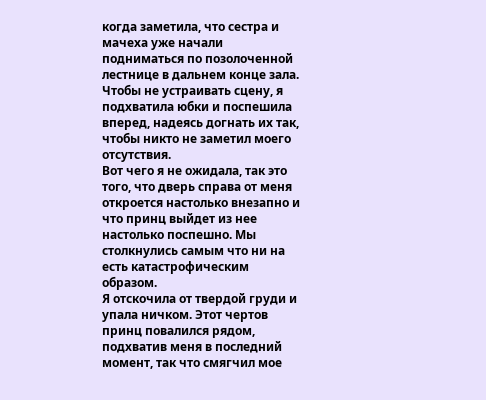когда заметила, что сестра и мачеха уже начали подниматься по позолоченной лестнице в дальнем конце зала.
Чтобы не устраивать сцену, я подхватила юбки и поспешила вперед, надеясь догнать их так, чтобы никто не заметил моего отсутствия.
Вот чего я не ожидала, так это того, что дверь справа от меня откроется настолько внезапно и что принц выйдет из нее настолько поспешно. Мы столкнулись самым что ни на есть катастрофическим образом.
Я отскочила от твердой груди и упала ничком. Этот чертов принц повалился рядом, подхватив меня в последний момент, так что смягчил мое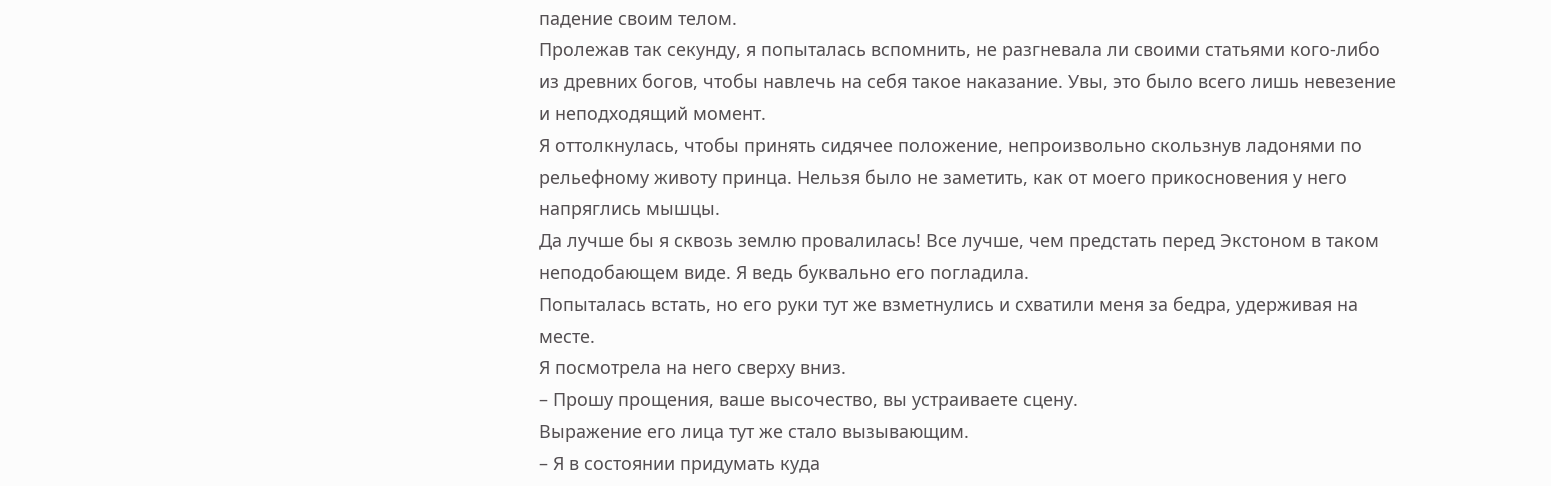падение своим телом.
Пролежав так секунду, я попыталась вспомнить, не разгневала ли своими статьями кого-либо из древних богов, чтобы навлечь на себя такое наказание. Увы, это было всего лишь невезение и неподходящий момент.
Я оттолкнулась, чтобы принять сидячее положение, непроизвольно скользнув ладонями по рельефному животу принца. Нельзя было не заметить, как от моего прикосновения у него напряглись мышцы.
Да лучше бы я сквозь землю провалилась! Все лучше, чем предстать перед Экстоном в таком неподобающем виде. Я ведь буквально его погладила.
Попыталась встать, но его руки тут же взметнулись и схватили меня за бедра, удерживая на месте.
Я посмотрела на него сверху вниз.
– Прошу прощения, ваше высочество, вы устраиваете сцену.
Выражение его лица тут же стало вызывающим.
– Я в состоянии придумать куда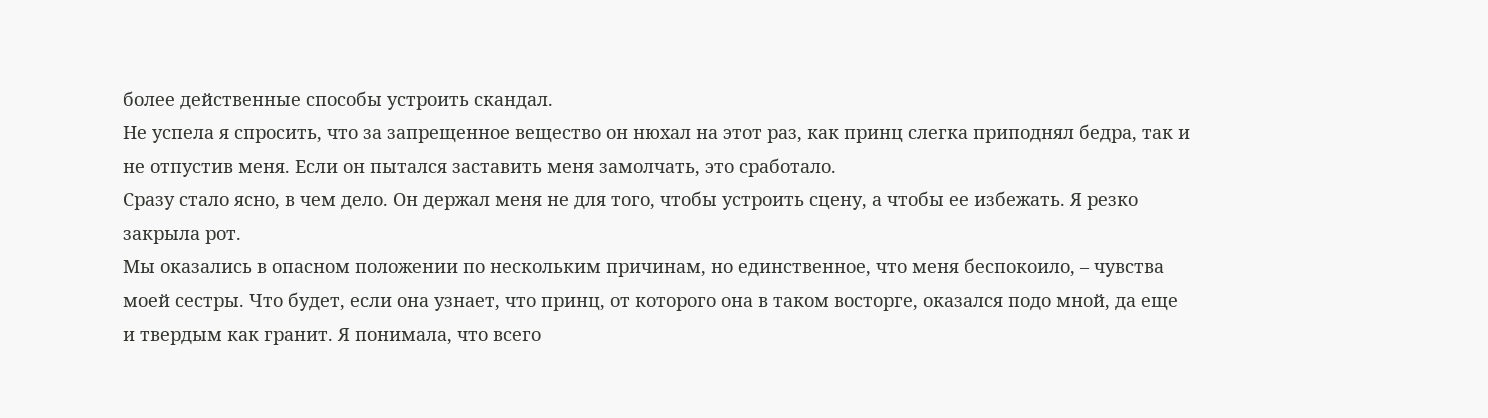более действенные способы устроить скандал.
Не успела я спросить, что за запрещенное вещество он нюхал на этот раз, как принц слегка приподнял бедра, так и не отпустив меня. Если он пытался заставить меня замолчать, это сработало.
Сразу стало ясно, в чем дело. Он держал меня не для того, чтобы устроить сцену, а чтобы ее избежать. Я резко закрыла рот.
Мы оказались в опасном положении по нескольким причинам, но единственное, что меня беспокоило, – чувства моей сестры. Что будет, если она узнает, что принц, от которого она в таком восторге, оказался подо мной, да еще и твердым как гранит. Я понимала, что всего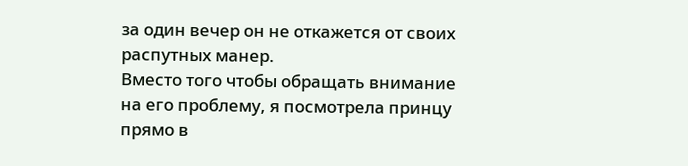за один вечер он не откажется от своих распутных манер.
Вместо того чтобы обращать внимание на его проблему, я посмотрела принцу прямо в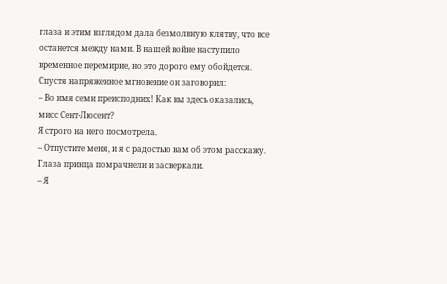глаза и этим взглядом дала безмолвную клятву, что все останется между нами. В нашей войне наступило временное перемирие, но это дорого ему обойдется.
Спустя напряженное мгновение он заговорил:
– Во имя семи преисподних! Как вы здесь оказались, мисс Сент-Люсент?
Я строго на него посмотрела.
– Отпустите меня, и я с радостью вам об этом расскажу.
Глаза принца помрачнели и засверкали.
– Я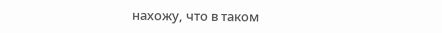нахожу, что в таком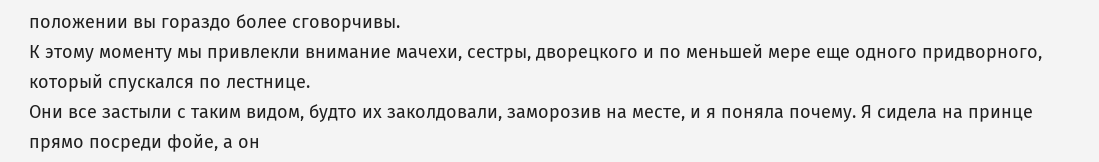положении вы гораздо более сговорчивы.
К этому моменту мы привлекли внимание мачехи, сестры, дворецкого и по меньшей мере еще одного придворного, который спускался по лестнице.
Они все застыли с таким видом, будто их заколдовали, заморозив на месте, и я поняла почему. Я сидела на принце прямо посреди фойе, а он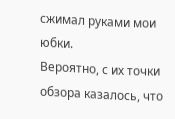сжимал руками мои юбки.
Вероятно, с их точки обзора казалось, что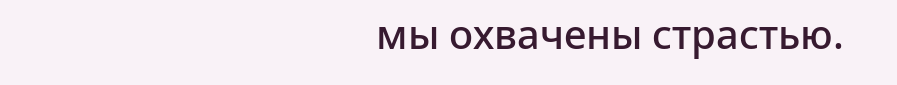мы охвачены страстью.